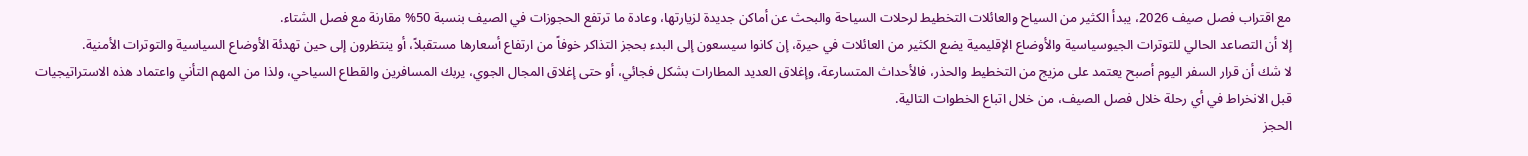مع اقتراب فصل صيف 2026، يبدأ الكثير من السياح والعائلات التخطيط لرحلات السياحة والبحث عن أماكن جديدة لزيارتها، وعادة ما ترتفع الحجوزات في الصيف بنسبة 50% مقارنة مع فصل الشتاء.
إلا أن التصاعد الحالي للتوترات الجيوسياسية والأوضاع الإقليمية يضع الكثير من العائلات في حيرة، إن كانوا سيسعون إلى البدء بحجز التذاكر خوفاً من ارتفاع أسعارها مستقبلاً، أو ينتظرون إلى حين تهدئة الأوضاع السياسية والتوترات الأمنية.
لا شك أن قرار السفر اليوم أصبح يعتمد على مزيج من التخطيط والحذر، فالأحداث المتسارعة، وإغلاق العديد المطارات بشكل فجائي، أو حتى إغلاق المجال الجوي، يربك المسافرين والقطاع السياحي، ولذا من المهم التأني واعتماد هذه الاستراتيجيات قبل الانخراط في أي رحلة خلال فصل الصيف، من خلال اتباع الخطوات التالية.
الحجز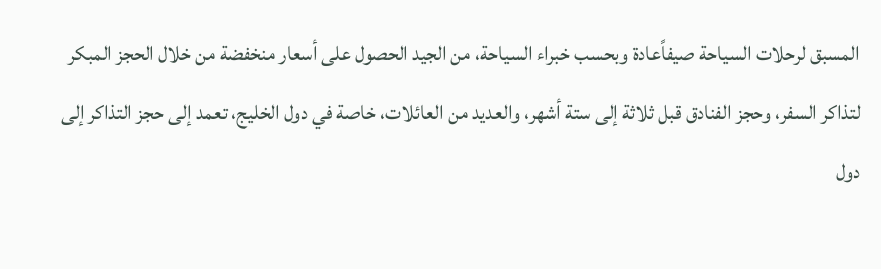المسبق لرحلات السياحة صيفاًعادة وبحسب خبراء السياحة، من الجيد الحصول على أسعار منخفضة من خلال الحجز المبكر لتذاكر السفر، وحجز الفنادق قبل ثلاثة إلى ستة أشهر، والعديد من العائلات، خاصة في دول الخليج، تعمد إلى حجز التذاكر إلى دول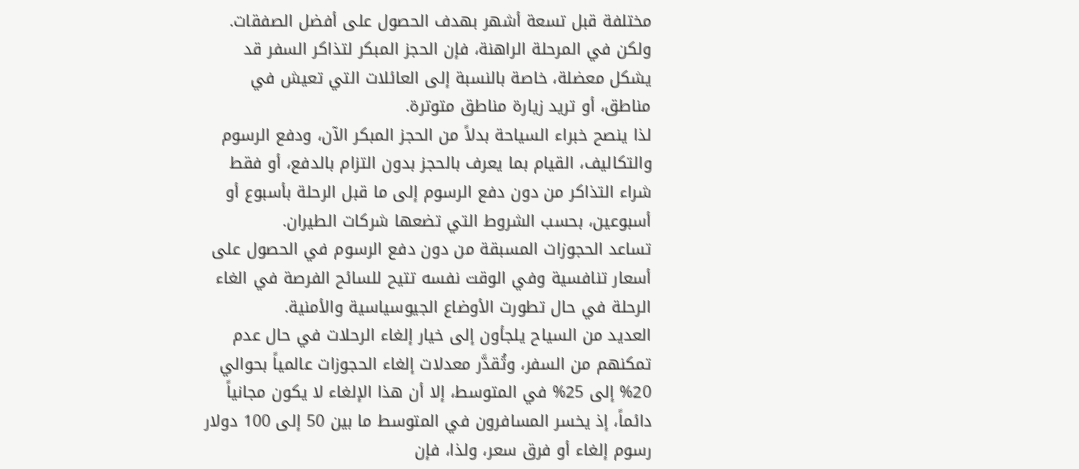مختلفة قبل تسعة أشهر بهدف الحصول على أفضل الصفقات.
ولكن في المرحلة الراهنة، فإن الحجز المبكر لتذاكر السفر قد يشكل معضلة، خاصة بالنسبة إلى العائلات التي تعيش في مناطق، أو تريد زيارة مناطق متوترة.
لذا ينصح خبراء السياحة بدلاً من الحجز المبكر الآن، ودفع الرسوم والتكاليف، القيام بما يعرف بالحجز بدون التزام بالدفع، أو فقط شراء التذاكر من دون دفع الرسوم إلى ما قبل الرحلة بأسبوع أو أسبوعين، بحسب الشروط التي تضعها شركات الطيران.
تساعد الحجوزات المسبقة من دون دفع الرسوم في الحصول على أسعار تنافسية وفي الوقت نفسه تتيح للسائح الفرصة في الغاء الرحلة في حال تطورت الأوضاع الجيوسياسية والأمنية.
العديد من السياح يلجأون إلى خيار إلغاء الرحلات في حال عدم تمكنهم من السفر، وتُقدَّر معدلات إلغاء الحجوزات عالمياً بحوالي 20% إلى 25% في المتوسط، إلا أن هذا الإلغاء لا يكون مجانياً دائماً، إذ يخسر المسافرون في المتوسط ما بين 50 إلى 100 دولار رسوم إلغاء أو فرق سعر، ولذا، فإن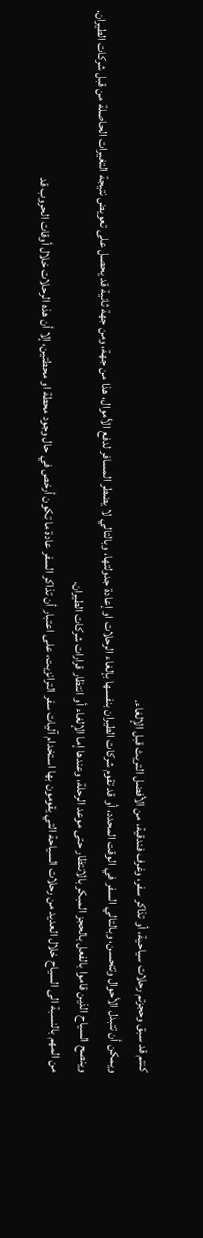كنتم قد سبق وحجزتم رحلات سياحية، أو تذاكر سفر، وغرف فندقية، من الأفضل التريث قبل الإلغاء.
ويمكن أن تتبدل الأحوال وتتحسن، وبالتالي السفر في الوقت المحدد، أو قد تقوم شركات الطيران بنفسها بإلغاء الرحلات او إعادة جدولتها، وبالتالي لا يضطر المسافر لدفع الأموال، هذا من جهة، ومن جهة ثانية قد يحصل على تعويض نتيجة التغيرات الحاصلة من قبل شركات الطيران.
وينصح السياح الذين قاموا بالفعل بالحجز المبكر بالانتظار حتى موعد الرحلة، وعندها إما الإلغاء أو انتظار قرارات شركات الطيران.
من المهم بالنسبة الى السياح خلال العديد من رحلات السياحة التي يقومون بها استخدام آليات سفر الترانزيت، على اعتبار أن تذاكر السفر عادة ما تكون أرخص في حال وجود محطة او محطتين، إلا أن هذه الرحلات خلال أوقات الحروب قد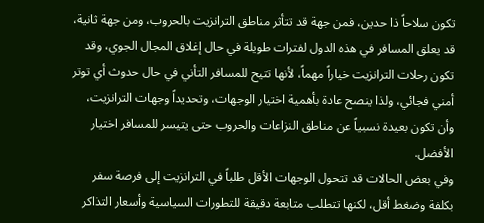تكون سلاحاً ذا حدين، فمن جهة قد تتأثر مناطق الترانزيت بالحروب، ومن جهة ثانية، قد يعلق المسافر في هذه الدول لفترات طويلة في حال إغلاق المجال الجوي، وقد تكون رحلات الترانزيت خياراً مهماً، لأنها تتيح للمسافر التأني في حال حدوث أي توتر أمني فجائي، ولذا ينصح عادة بأهمية اختيار الوجهات، وتحديداً وجهات الترانزيت، وأن تكون بعيدة نسبياً عن مناطق النزاعات والحروب حتى يتيسر للمسافر اختيار الأفضل.
وفي بعض الحالات قد تتحول الوجهات الأقل طلباً في الترانزيت إلى فرصة سفر بكلفة وضغط أقل، لكنها تتطلب متابعة دقيقة للتطورات السياسية وأسعار التذاكر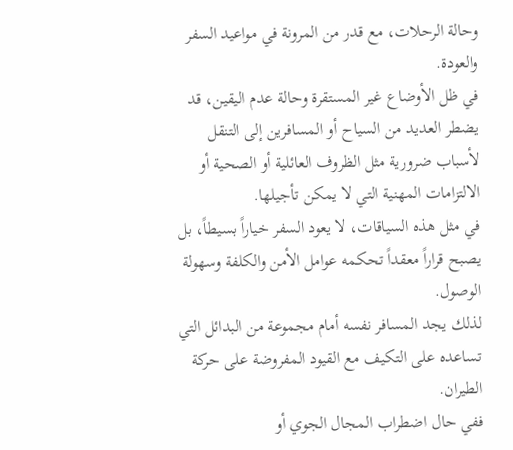وحالة الرحلات، مع قدر من المرونة في مواعيد السفر والعودة.
في ظل الأوضاع غير المستقرة وحالة عدم اليقين، قد يضطر العديد من السياح أو المسافرين إلى التنقل لأسباب ضرورية مثل الظروف العائلية أو الصحية أو الالتزامات المهنية التي لا يمكن تأجيلها.
في مثل هذه السياقات، لا يعود السفر خياراً بسيطاً، بل يصبح قراراً معقداً تحكمه عوامل الأمن والكلفة وسهولة الوصول.
لذلك يجد المسافر نفسه أمام مجموعة من البدائل التي تساعده على التكيف مع القيود المفروضة على حركة الطيران.
ففي حال اضطراب المجال الجوي أو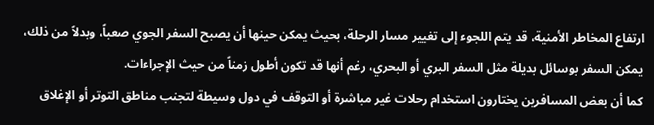ارتفاع المخاطر الأمنية، قد يتم اللجوء إلى تغيير مسار الرحلة، بحيث يمكن حينها أن يصبح السفر الجوي صعباً، وبدلاً من ذلك، يمكن السفر بوسائل بديلة مثل السفر البري أو البحري، رغم أنها قد تكون أطول زمناً من حيث الإجراءات.
كما أن بعض المسافرين يختارون استخدام رحلات غير مباشرة أو التوقف في دول وسيطة لتجنب مناطق التوتر أو الإغلاق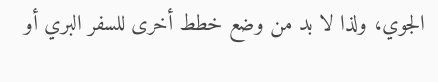الجوي، ولذا لا بد من وضع خطط أخرى للسفر البري أو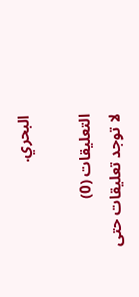البحري.

التعليقات (0)
لا توجد تعليقات حتى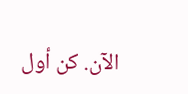الآن. كن أول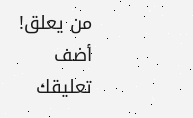من يعلق!
أضف تعليقك